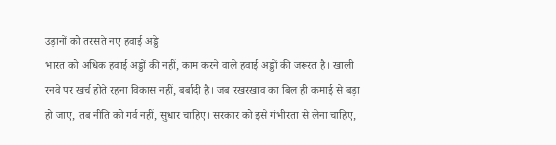उड़ानों को तरसते नए हवाई अड्डे
भारत को अधिक हवाई अड्डों की नहीं, काम करने वाले हवाई अड्डों की जरूरत है। खाली रनवे पर खर्च होते रहना विकास नहीं, बर्बादी है। जब रखरखाव का बिल ही कमाई से बड़ा हो जाए, तब नीति को गर्व नहीं, सुधार चाहिए। सरकार को इसे गंभीरता से लेना चाहिए,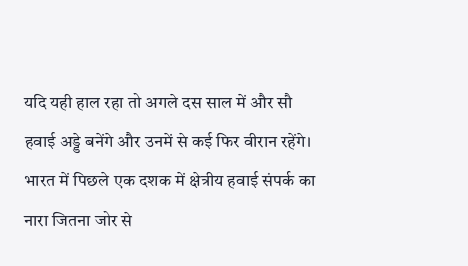यदि यही हाल रहा तो अगले दस साल में और सौ हवाई अड्डे बनेंगे और उनमें से कई फिर वीरान रहेंगे। भारत में पिछले एक दशक में क्षेत्रीय हवाई संपर्क का नारा जितना जोर से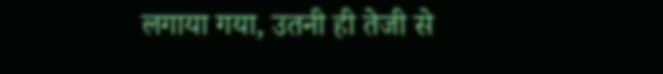लगाया गया, उतनी ही तेजी से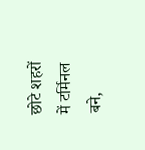छोटे शहरों में टर्मिनल बने,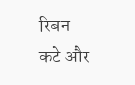रिबन कटे और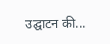उद्घाटन की...